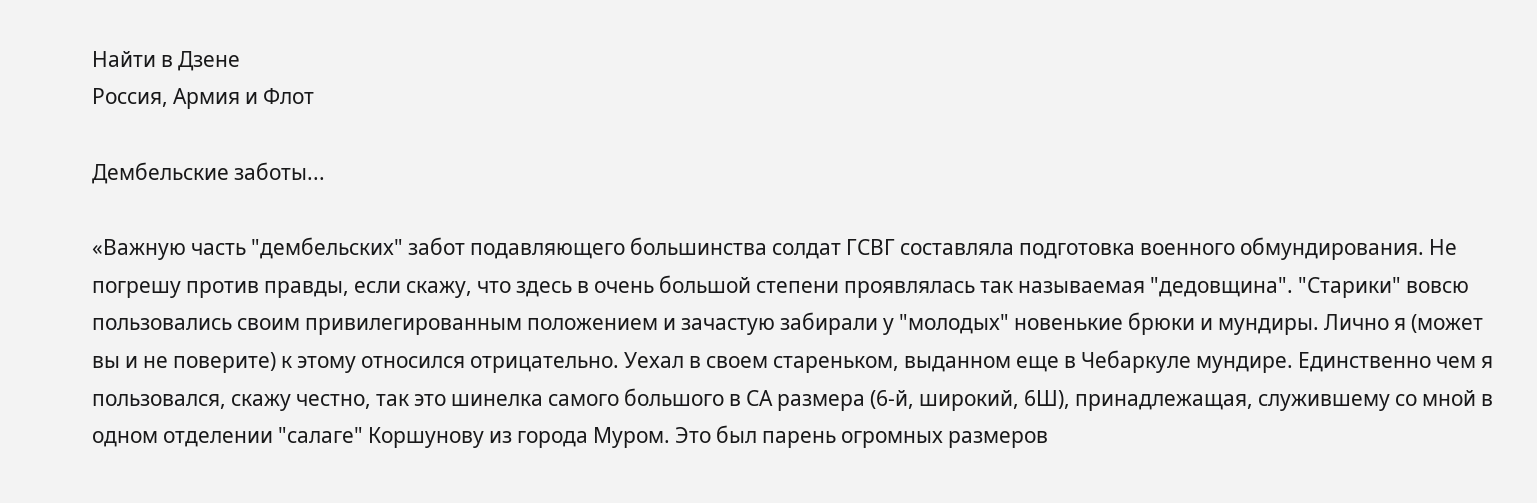Найти в Дзене
Россия, Армия и Флот

Дембельские заботы...

«Важную часть "дембельских" забот подавляющего большинства солдат ГСВГ составляла подготовка военного обмундирования. Не погрешу против правды, если скажу, что здесь в очень большой степени проявлялась так называемая "дедовщина". "Старики" вовсю пользовались своим привилегированным положением и зачастую забирали у "молодых" новенькие брюки и мундиры. Лично я (может вы и не поверите) к этому относился отрицательно. Уехал в своем стареньком, выданном еще в Чебаркуле мундире. Единственно чем я пользовался, скажу честно, так это шинелка самого большого в СА размера (6-й, широкий, 6Ш), принадлежащая, служившему со мной в одном отделении "салаге" Коршунову из города Муром. Это был парень огромных размеров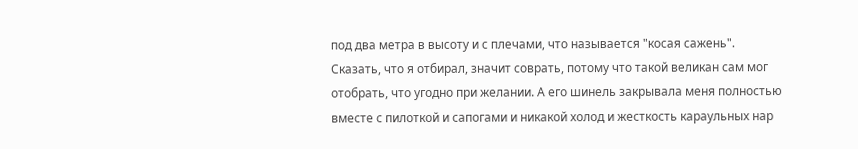под два метра в высоту и с плечами, что называется "косая сажень". Сказать, что я отбирал, значит соврать, потому что такой великан сам мог отобрать, что угодно при желании. А его шинель закрывала меня полностью вместе с пилоткой и сапогами и никакой холод и жесткость караульных нар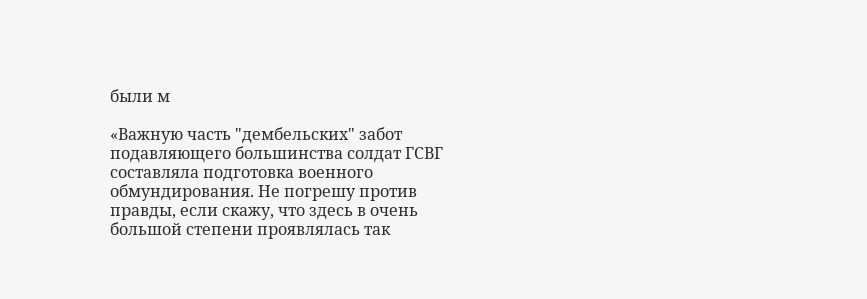были м

«Важную часть "дембельских" забот подавляющего большинства солдат ГСВГ составляла подготовка военного обмундирования. Не погрешу против правды, если скажу, что здесь в очень большой степени проявлялась так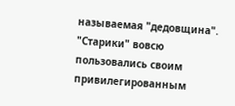называемая "дедовщина". "Старики" вовсю пользовались своим привилегированным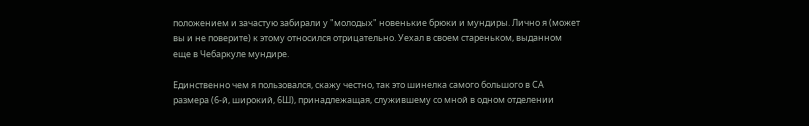положением и зачастую забирали у "молодых" новенькие брюки и мундиры. Лично я (может вы и не поверите) к этому относился отрицательно. Уехал в своем стареньком, выданном еще в Чебаркуле мундире.

Единственно чем я пользовался, скажу честно, так это шинелка самого большого в СА размера (6-й, широкий, 6Ш), принадлежащая, служившему со мной в одном отделении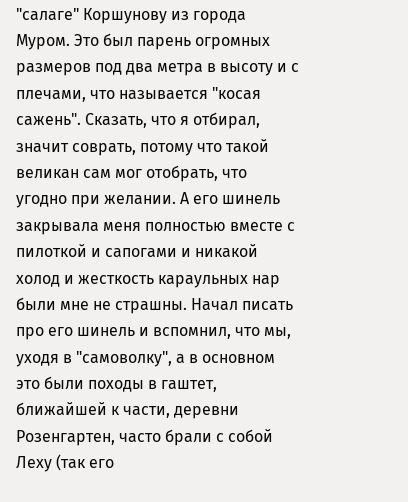"салаге" Коршунову из города Муром. Это был парень огромных размеров под два метра в высоту и с плечами, что называется "косая сажень". Сказать, что я отбирал, значит соврать, потому что такой великан сам мог отобрать, что угодно при желании. А его шинель закрывала меня полностью вместе с пилоткой и сапогами и никакой холод и жесткость караульных нар были мне не страшны. Начал писать про его шинель и вспомнил, что мы, уходя в "самоволку", а в основном это были походы в гаштет, ближайшей к части, деревни Розенгартен, часто брали с собой Леху (так его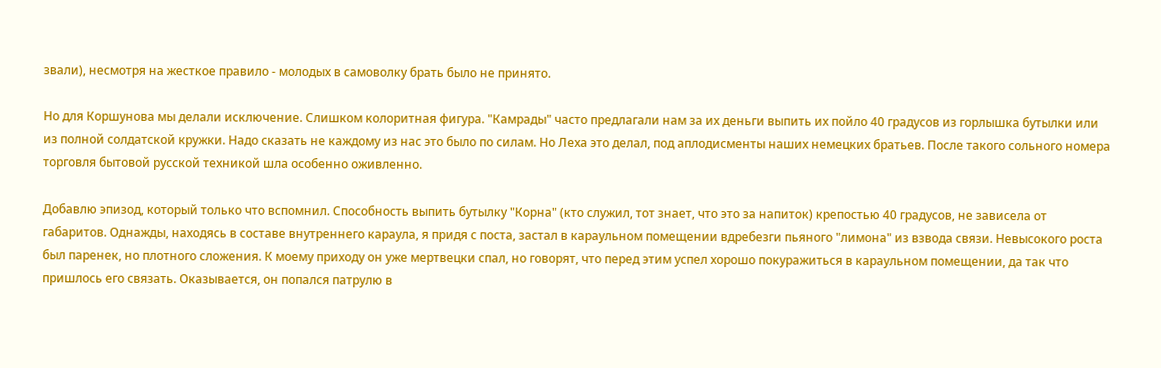звали), несмотря на жесткое правило - молодых в самоволку брать было не принято.

Но для Коршунова мы делали исключение. Слишком колоритная фигура. "Камрады" часто предлагали нам за их деньги выпить их пойло 40 градусов из горлышка бутылки или из полной солдатской кружки. Надо сказать не каждому из нас это было по силам. Но Леха это делал, под аплодисменты наших немецких братьев. После такого сольного номера торговля бытовой русской техникой шла особенно оживленно.

Добавлю эпизод, который только что вспомнил. Способность выпить бутылку "Корна" (кто служил, тот знает, что это за напиток) крепостью 40 градусов, не зависела от габаритов. Однажды, находясь в составе внутреннего караула, я придя с поста, застал в караульном помещении вдребезги пьяного "лимона" из взвода связи. Невысокого роста был паренек, но плотного сложения. К моему приходу он уже мертвецки спал, но говорят, что перед этим успел хорошо покуражиться в караульном помещении, да так что пришлось его связать. Оказывается, он попался патрулю в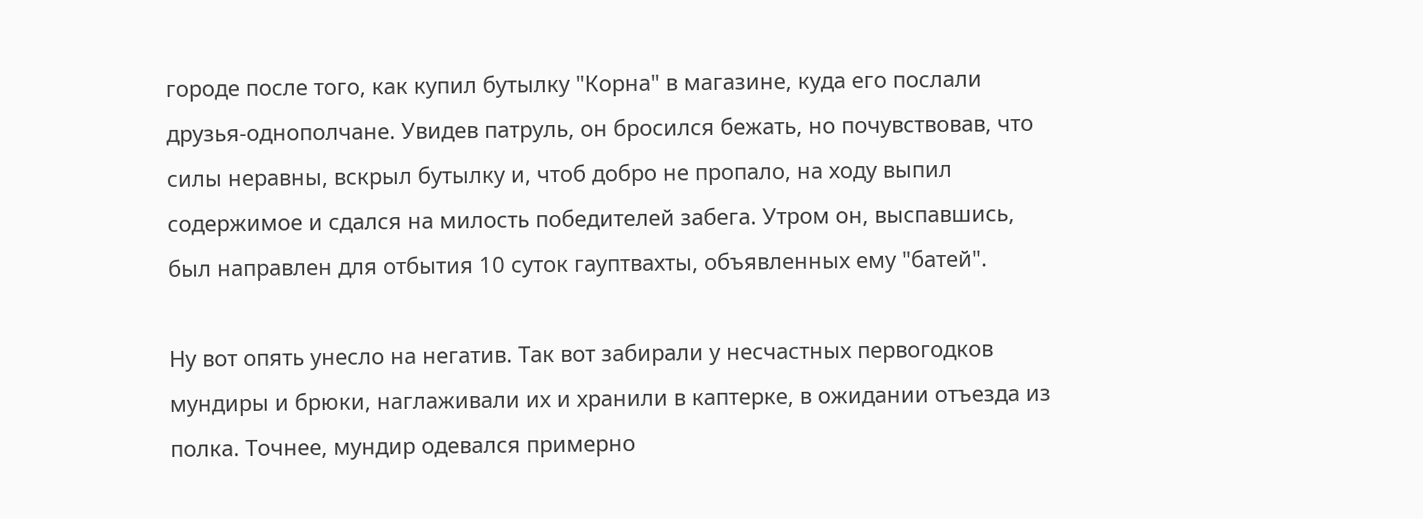городе после того, как купил бутылку "Корна" в магазине, куда его послали друзья-однополчане. Увидев патруль, он бросился бежать, но почувствовав, что силы неравны, вскрыл бутылку и, чтоб добро не пропало, на ходу выпил содержимое и сдался на милость победителей забега. Утром он, выспавшись, был направлен для отбытия 10 суток гауптвахты, объявленных ему "батей".

Ну вот опять унесло на негатив. Так вот забирали у несчастных первогодков мундиры и брюки, наглаживали их и хранили в каптерке, в ожидании отъезда из полка. Точнее, мундир одевался примерно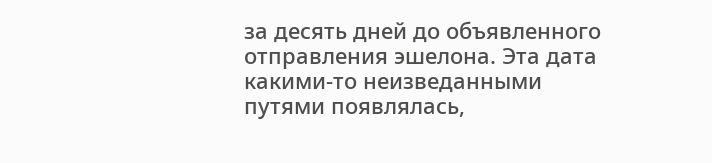за десять дней до объявленного отправления эшелона. Эта дата какими-то неизведанными путями появлялась,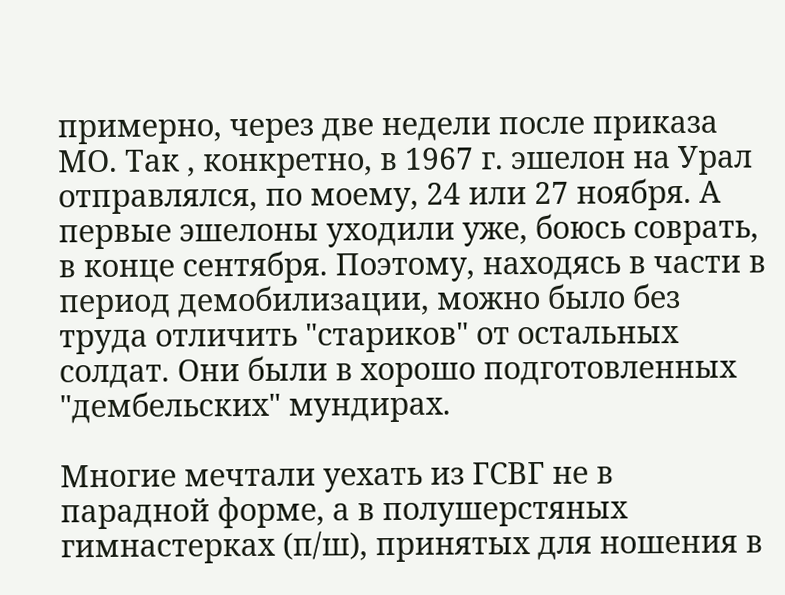примерно, через две недели после приказа МО. Так , конкретно, в 1967 г. эшелон на Урал отправлялся, по моему, 24 или 27 ноября. А первые эшелоны уходили уже, боюсь соврать, в конце сентября. Поэтому, находясь в части в период демобилизации, можно было без труда отличить "стариков" от остальных солдат. Они были в хорошо подготовленных "дембельских" мундирах.

Многие мечтали уехать из ГСВГ не в парадной форме, а в полушерстяных гимнастерках (п/ш), принятых для ношения в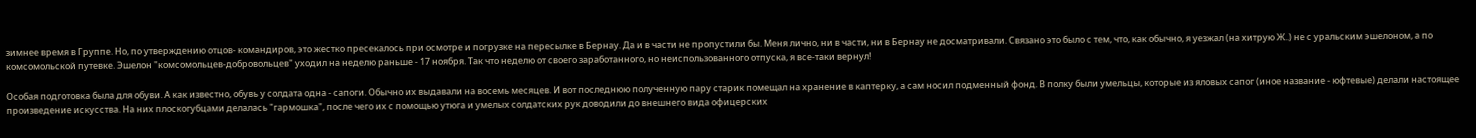зимнее время в Группе. Но, по утверждению отцов- командиров, это жестко пресекалось при осмотре и погрузке на пересылке в Бернау. Да и в части не пропустили бы. Меня лично, ни в части, ни в Бернау не досматривали. Связано это было с тем, что, как обычно, я уезжал (на хитрую Ж..) не с уральским эшелоном, а по комсомольской путевке. Эшелон "комсомольцев-добровольцев" уходил на неделю раньше - 17 ноября. Так что неделю от своего заработанного, но неиспользованного отпуска, я все-таки вернул!

Особая подготовка была для обуви. А как известно, обувь у солдата одна - сапоги. Обычно их выдавали на восемь месяцев. И вот последнюю полученную пару старик помещал на хранение в каптерку, а сам носил подменный фонд. В полку были умельцы, которые из яловых сапог (иное название - юфтевые) делали настоящее произведение искусства. На них плоскогубцами делалась "гармошка", после чего их с помощью утюга и умелых солдатских рук доводили до внешнего вида офицерских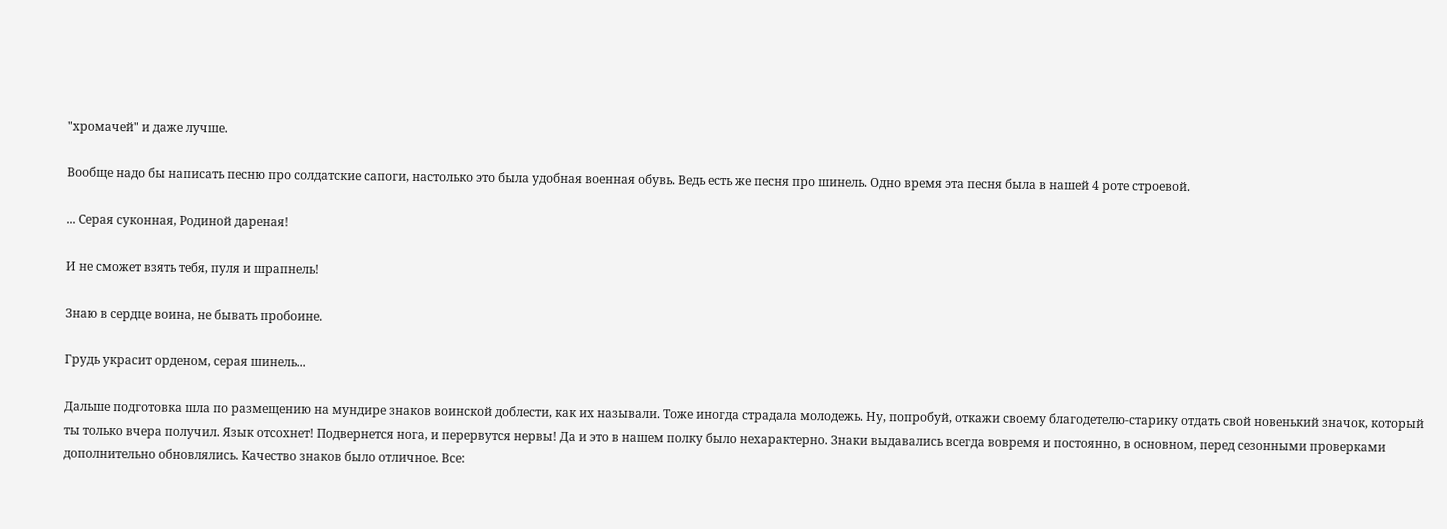"хромачей" и даже лучше.

Вообще надо бы написать песню про солдатские сапоги, настолько это была удобная военная обувь. Ведь есть же песня про шинель. Одно время эта песня была в нашей 4 роте строевой.

... Серая суконная, Родиной дареная!

И не сможет взять тебя, пуля и шрапнель!

Знаю в сердце воина, не бывать пробоине.

Грудь украсит орденом, серая шинель...

Дальше подготовка шла по размещению на мундире знаков воинской доблести, как их называли. Тоже иногда страдала молодежь. Ну, попробуй, откажи своему благодетелю-старику отдать свой новенький значок, который ты только вчера получил. Язык отсохнет! Подвернется нога, и перервутся нервы! Да и это в нашем полку было нехарактерно. Знаки выдавались всегда вовремя и постоянно, в основном, перед сезонными проверками дополнительно обновлялись. Качество знаков было отличное. Все: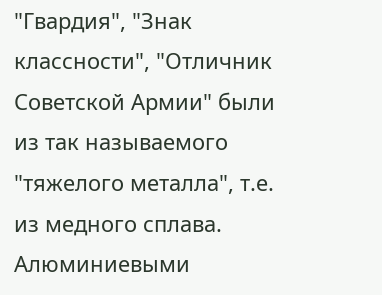"Гвардия", "Знак классности", "Отличник Советской Армии" были из так называемого "тяжелого металла", т.е. из медного сплава. Алюминиевыми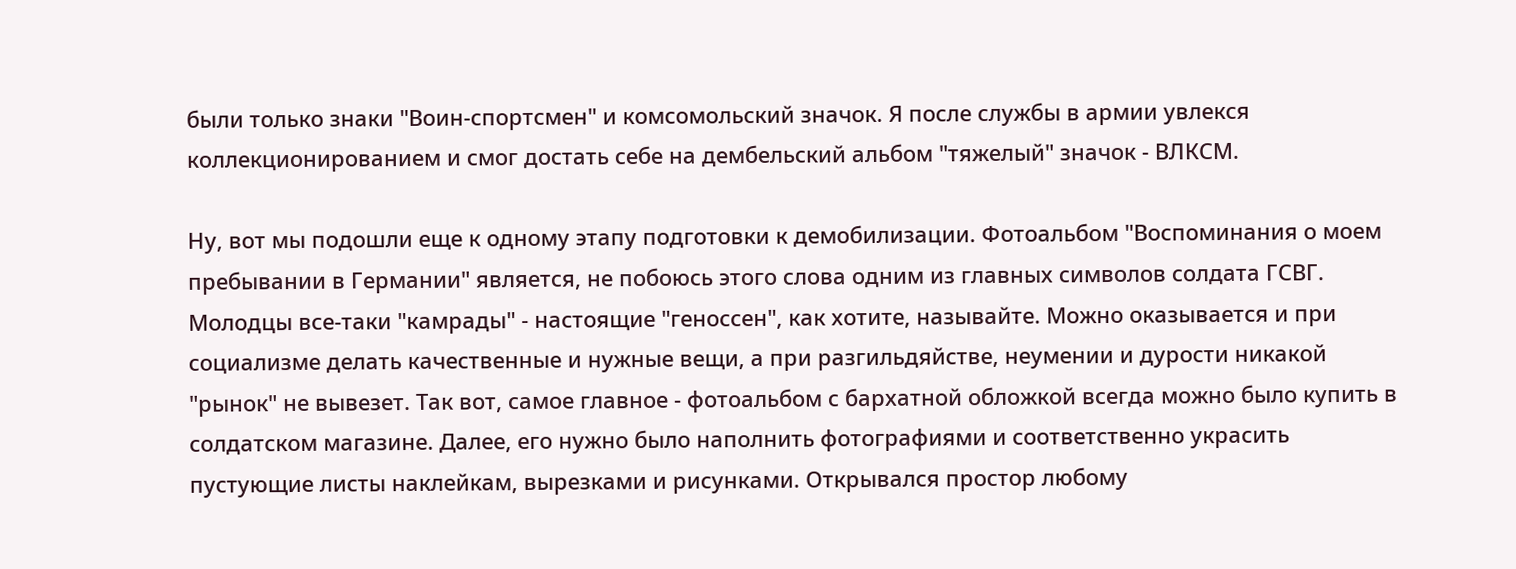были только знаки "Воин-спортсмен" и комсомольский значок. Я после службы в армии увлекся коллекционированием и смог достать себе на дембельский альбом "тяжелый" значок - ВЛКСМ.

Ну, вот мы подошли еще к одному этапу подготовки к демобилизации. Фотоальбом "Воспоминания о моем пребывании в Германии" является, не побоюсь этого слова одним из главных символов солдата ГСВГ. Молодцы все-таки "камрады" - настоящие "геноссен", как хотите, называйте. Можно оказывается и при социализме делать качественные и нужные вещи, а при разгильдяйстве, неумении и дурости никакой "рынок" не вывезет. Так вот, самое главное - фотоальбом с бархатной обложкой всегда можно было купить в солдатском магазине. Далее, его нужно было наполнить фотографиями и соответственно украсить пустующие листы наклейкам, вырезками и рисунками. Открывался простор любому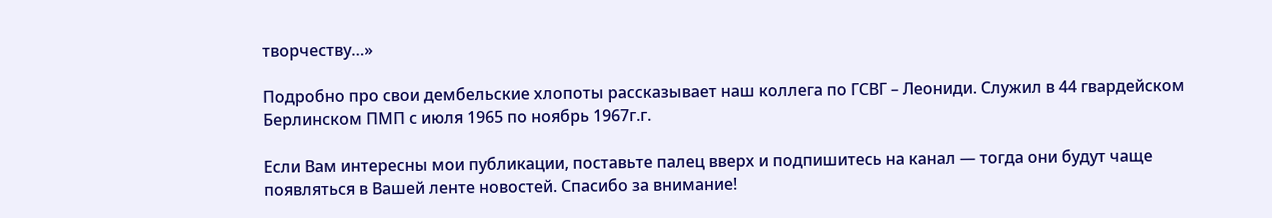творчеству…»

Подробно про свои дембельские хлопоты рассказывает наш коллега по ГСВГ – Леониди. Служил в 44 гвардейском Берлинском ПМП с июля 1965 по ноябрь 1967г.г.

Если Вам интересны мои публикации, поставьте палец вверх и подпишитесь на канал — тогда они будут чаще появляться в Вашей ленте новостей. Спасибо за внимание!